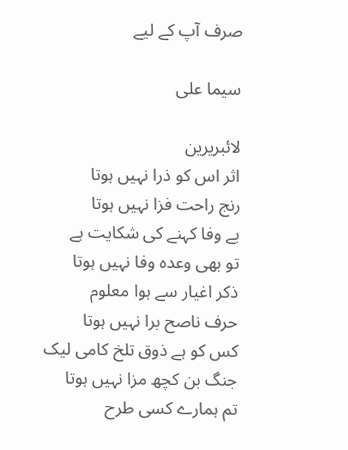صرف آپ کے لیے

سیما علی

لائبریرین
اثر اس کو ذرا نہیں ہوتا
رنج راحت فزا نہیں ہوتا
بے وفا کہنے کی شکایت ہے
تو بھی وعدہ وفا نہیں ہوتا
ذکر اغیار سے ہوا معلوم
حرف ناصح برا نہیں ہوتا
کس کو ہے ذوق تلخ کامی لیک
جنگ بن کچھ مزا نہیں ہوتا
تم ہمارے کسی طرح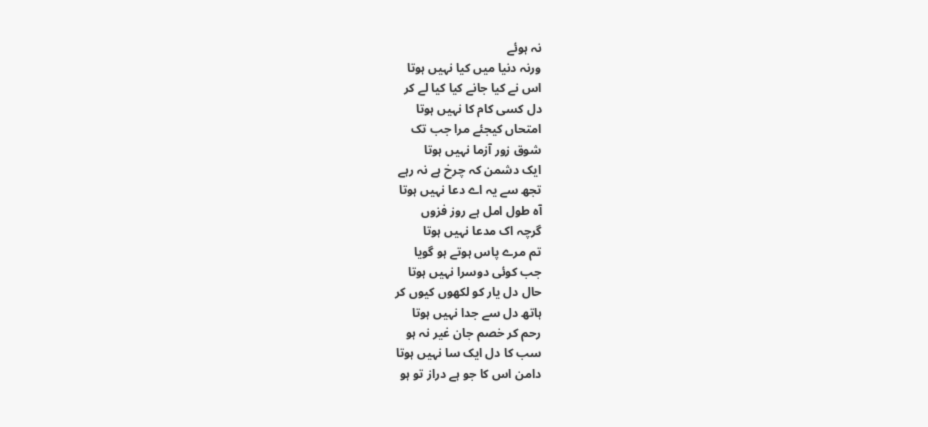نہ ہوئے
ورنہ دنیا میں کیا نہیں ہوتا
اس نے کیا جانے کیا کیا لے کر
دل کسی کام کا نہیں ہوتا
امتحاں کیجئے مرا جب تک
شوق زور آزما نہیں ہوتا
ایک دشمن کہ چرخ ہے نہ رہے
تجھ سے یہ اے دعا نہیں ہوتا
آہ طول امل ہے روز فزوں
گرچہ اک مدعا نہیں ہوتا
تم مرے پاس ہوتے ہو گویا
جب کوئی دوسرا نہیں ہوتا
حال دل یار کو لکھوں کیوں کر
ہاتھ دل سے جدا نہیں ہوتا
رحم کر خصم جان غیر نہ ہو
سب کا دل ایک سا نہیں ہوتا
دامن اس کا جو ہے دراز تو ہو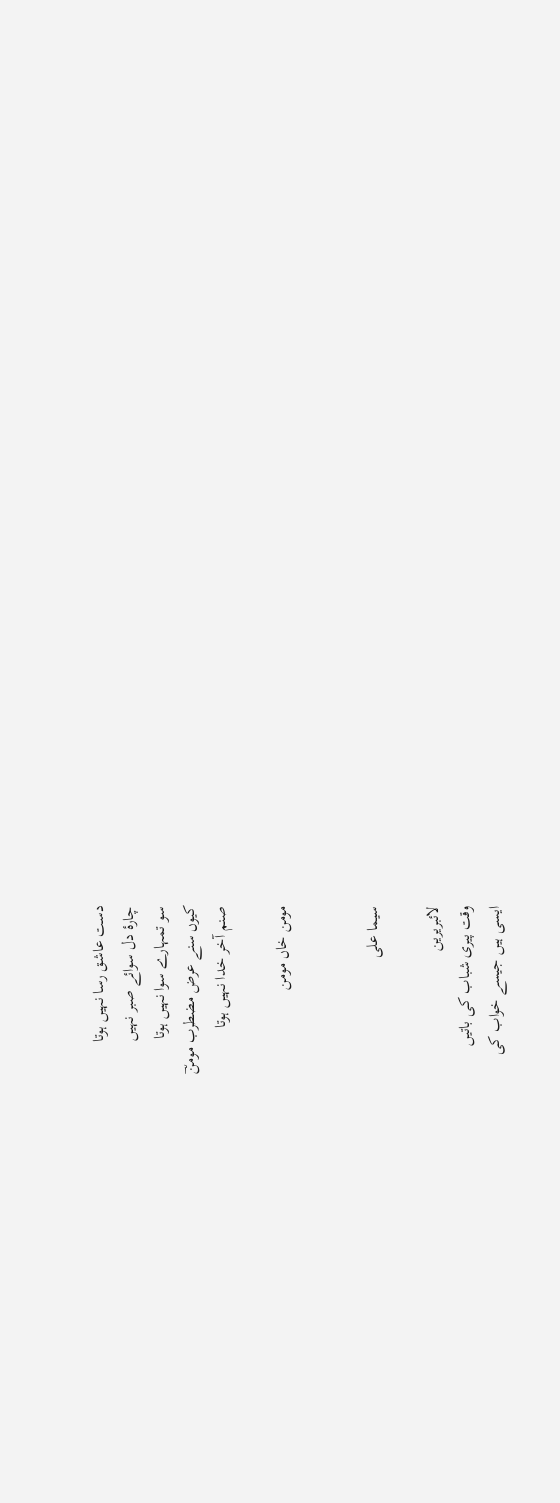دست عاشق رسا نہیں ہوتا
چارۂ دل سوائے صبر نہیں
سو تمہارے سوا نہیں ہوتا
کیوں سنے عرض مضطرب مومنؔ
صنم آخر خدا نہیں ہوتا

مومن خاں مومن


سیما علی

لائبریرین
وقت پیری شباب کی باتیں
ایسی ہیں جیسے خواب کی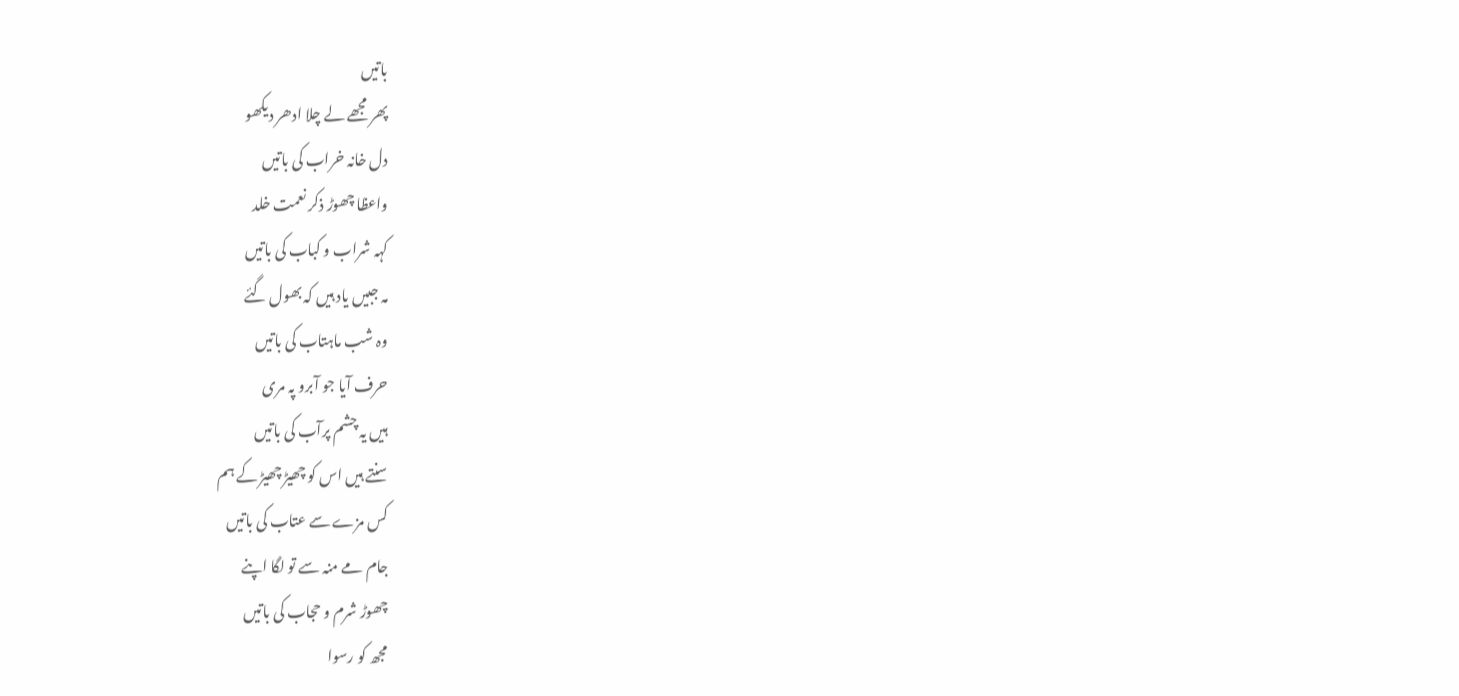باتیں
پھر مجھے لے چلا ادھر دیکھو
دل خانہ خراب کی باتیں
واعظا چھوڑ ذکر نعمت خلد
کہہ شراب و کباب کی باتیں
مہ جبیں یاد ہیں کہ بھول گئے
وہ شب ماہتاب کی باتیں
حرف آیا جو آبرو پہ مری
ہیں یہ چشم پرآب کی باتیں
سنتے ہیں اس کو چھیڑ چھیڑ کے ہم
کس مزے سے عتاب کی باتیں
جام مے منہ سے تو لگا اپنے
چھوڑ شرم و حجاب کی باتیں
مجھ کو رسوا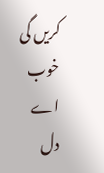کریں گی خوب اے دل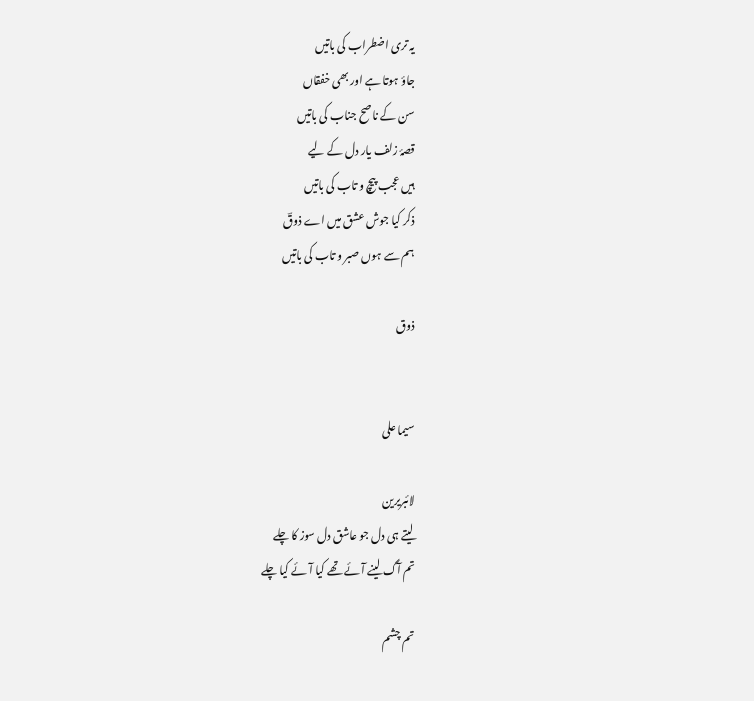یہ تری اضطراب کی باتیں
جاؤ ہوتا ہے اور بھی خفقاں
سن کے ناصح جناب کی باتیں
قصۂ زلف یار دل کے لیے
ہیں عجب پیچ و تاب کی باتیں
ذکر کیا جوش عشق میں اے ذوقؔ
ہم سے ہوں صبر و تاب کی باتیں

ذوق


سیما علی

لائبریرین
لیتے ہی دل جو عاشق دل سوز کا چلے
تم آگ لینے آئے تھے کیا آئے کیا چلے

تم چشم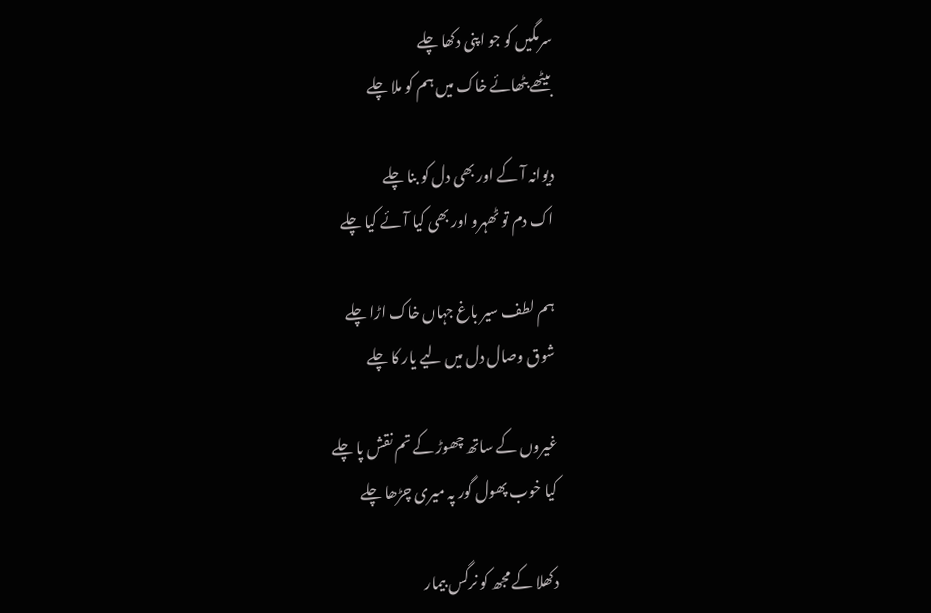سرمگیں کو جو اپنی دکھا چلے
بیٹھے بٹھائے خاک میں ہم کو ملا چلے

دیوانہ آ کے اور بھی دل کو بنا چلے
اک دم تو ٹھہرو اور بھی کیا آئے کیا چلے

ہم لطف سیر باغ جہاں خاک اڑا چلے
شوق وصال دل میں لیے یار کا چلے

غیروں کے ساتھ چھوڑ کے تم نقش پا چلے
کیا خوب پھول گور پہ میری چڑھا چلے

دکھلا کے مجھ کو نرگس بیمار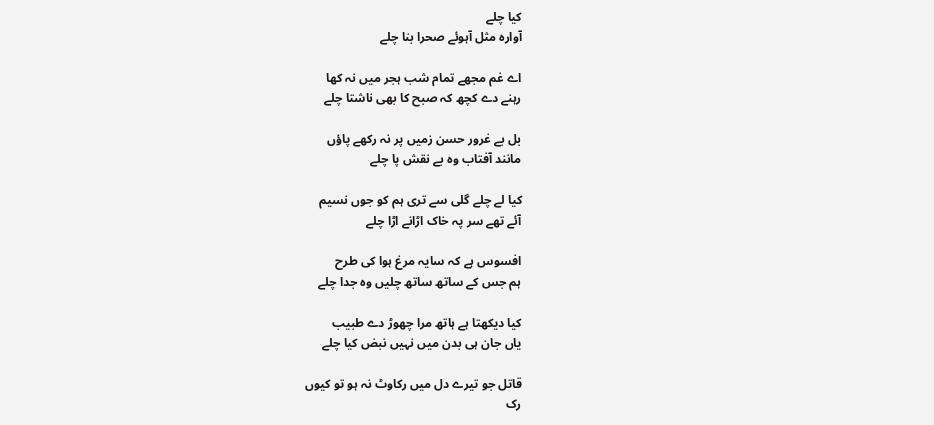کیا چلے
آوارہ مثل آہوئے صحرا بنا چلے

اے غم مجھے تمام شب ہجر میں نہ کھا
رہنے دے کچھ کہ صبح کا بھی ناشتا چلے

بل بے غرور حسن زمیں پر نہ رکھے پاؤں
مانند آفتاب وہ بے نقش پا چلے

کیا لے چلے گلی سے تری ہم کو جوں نسیم
آئے تھے سر پہ خاک اڑانے اڑا چلے

افسوس ہے کہ سایہ مرغ ہوا کی طرح
ہم جس کے ساتھ ساتھ چلیں وہ جدا چلے

کیا دیکھتا ہے ہاتھ مرا چھوڑ دے طبیب
یاں جان ہی بدن میں نہیں نبض کیا چلے

قاتل جو تیرے دل میں رکاوٹ نہ ہو تو کیوں
رک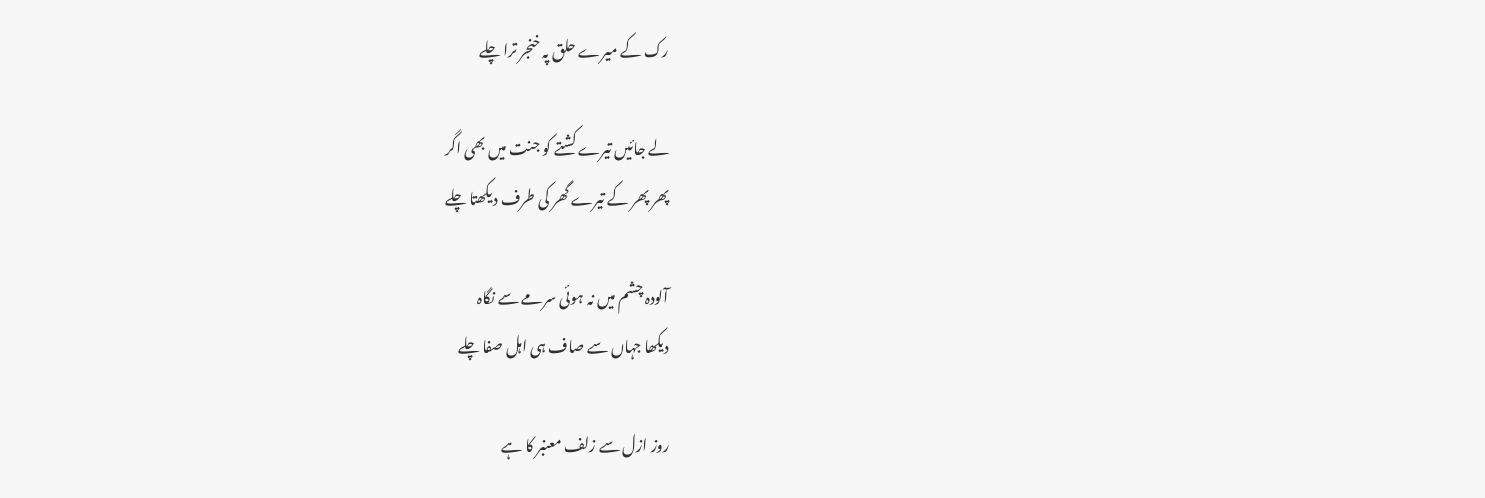رک کے میرے حلق پہ خنجر ترا چلے

لے جائیں تیرے کشتے کو جنت میں بھی اگر
پھر پھر کے تیرے گھر کی طرف دیکھتا چلے

آلودہ چشم میں نہ ہوئی سرمے سے نگاہ
دیکھا جہاں سے صاف ہی اہل صفا چلے

روز ازل سے زلف معنبر کا ہے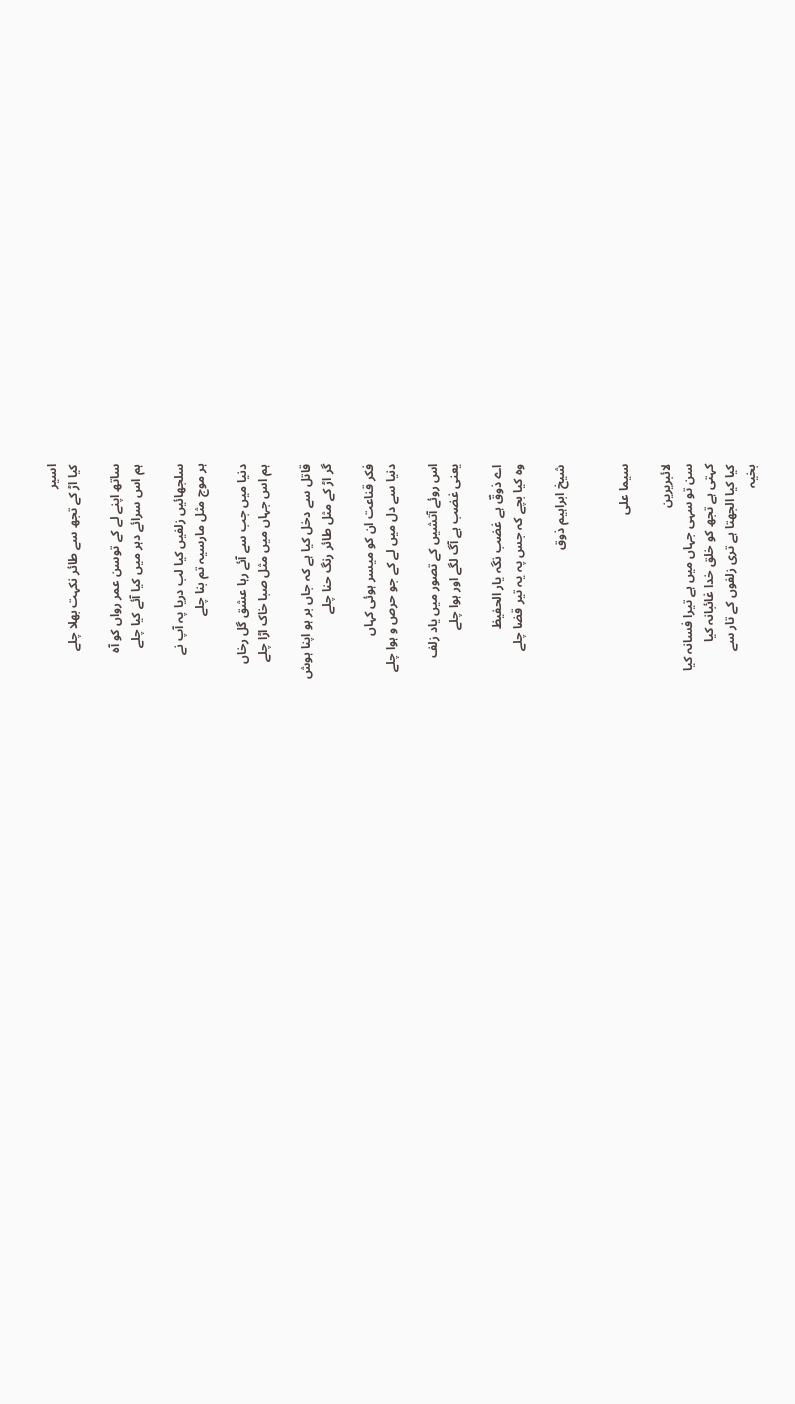اسیر
کیا اڑ کے تجھ سے طائر نکہت بھلا چلے

ساتھ اپنے لے کے توسن عمر رواں کو آہ
ہم اس سرائے دہر میں کیا آئے کیا چلے

سلجھائیں زلفیں کیا لب دریا پہ آپ نے
ہر موج مثل مارسیہ تم بنا چلے

دنیا میں جب سے آئے رہا عشق گل رخاں
ہم اس جہاں میں مثل صبا خاک اڑا چلے

قاتل سے دخل کیا ہے کہ جاں بر ہو اپنا ہوش
گر اڑ کے مثل طائر رنگ حنا چلے

فکر قناعت ان کو میسر ہوئی کہاں
دنیا سے دل میں لے کے جو حرص و ہوا چلے

اس روئے آتشیں کے تصور میں یاد زلف
یعنی غضب ہے آگ لگے اور ہوا چلے

اے ذوقؔ ہے غضب نگہ یار الحفیظ
وہ کیا بچے کہ جس پہ یہ تیر قضا چلے

شیخ ابراہیم ذوق


سیما علی

لائبریرین
سن تو سہی جہاں میں ہے تیرا فسانہ کیا
کہتی ہے تجھ کو خلق خدا غائبانہ کیا
کیا کیا الجھتا ہے تری زلفوں کے تار سے
بخیہ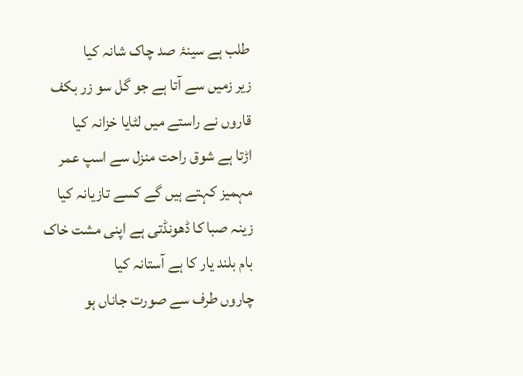طلب ہے سینۂ صد چاک شانہ کیا
زیر زمیں سے آتا ہے جو گل سو زر بکف
قاروں نے راستے میں لٹایا خزانہ کیا
اڑتا ہے شوق راحت منزل سے اسپ عمر
مہمیز کہتے ہیں گے کسے تازیانہ کیا
زینہ صبا کا ڈھونڈتی ہے اپنی مشت خاک
بام بلند یار کا ہے آستانہ کیا
چاروں طرف سے صورت جاناں ہو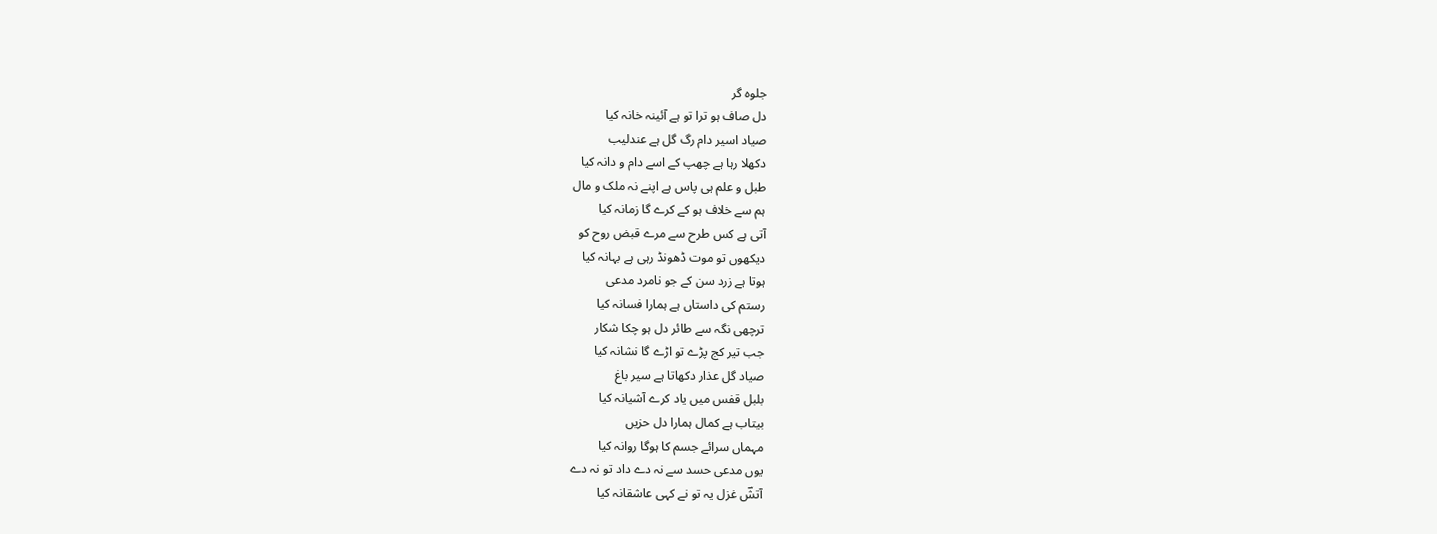جلوہ گر
دل صاف ہو ترا تو ہے آئینہ خانہ کیا
صیاد اسیر دام رگ گل ہے عندلیب
دکھلا رہا ہے چھپ کے اسے دام و دانہ کیا
طبل و علم ہی پاس ہے اپنے نہ ملک و مال
ہم سے خلاف ہو کے کرے گا زمانہ کیا
آتی ہے کس طرح سے مرے قبض روح کو
دیکھوں تو موت ڈھونڈ رہی ہے بہانہ کیا
ہوتا ہے زرد سن کے جو نامرد مدعی
رستم کی داستاں ہے ہمارا فسانہ کیا
ترچھی نگہ سے طائر دل ہو چکا شکار
جب تیر کج پڑے تو اڑے گا نشانہ کیا
صیاد گل عذار دکھاتا ہے سیر باغ
بلبل قفس میں یاد کرے آشیانہ کیا
بیتاب ہے کمال ہمارا دل حزیں
مہماں سرائے جسم کا ہوگا روانہ کیا
یوں مدعی حسد سے نہ دے داد تو نہ دے
آتشؔ غزل یہ تو نے کہی عاشقانہ کیا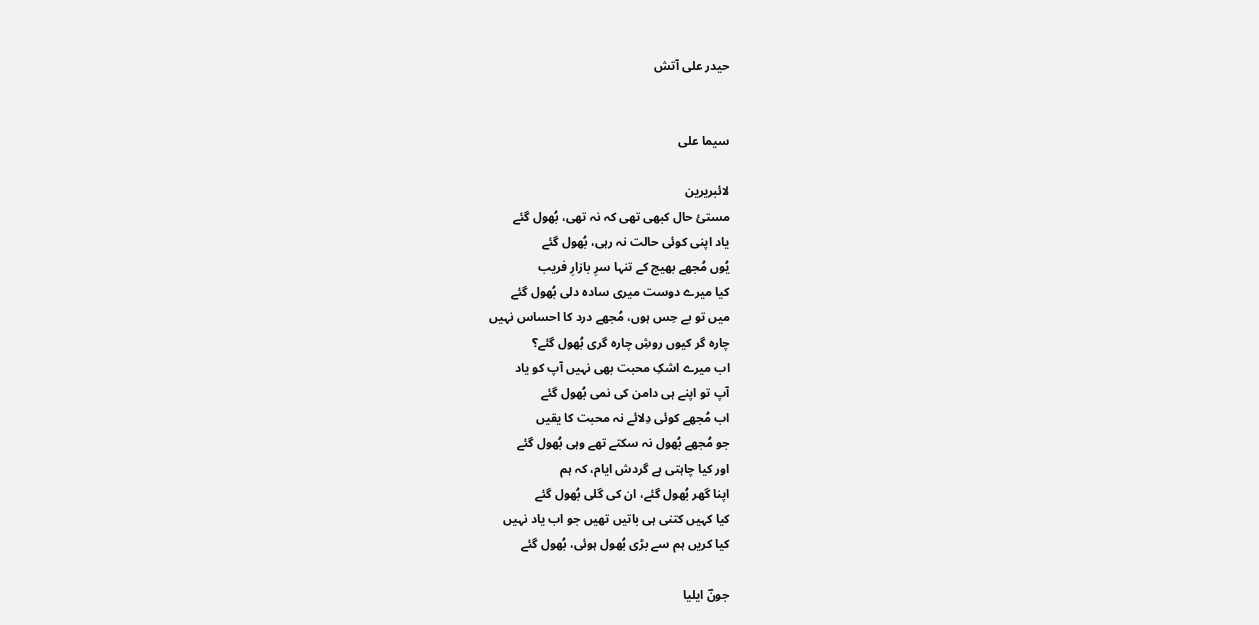حیدر علی آتش


سیما علی

لائبریرین
مستئ حال کبھی تھی کہ نہ تھی، بُھول گئے
یاد اپنی کوئی حالت نہ رہی، بُھول گئے
یُوں مُجھے بھیج کے تنہا سرِ بازارِ فریب
کیا میرے دوست میری سادہ دلی بُھول گئے
میں تو بے حِس ہوں، مُجھے درد کا احساس نہیں
چارہ گر کیوں روشِ چارہ گری بُھول گئے؟
اب میرے اشکِ محبت بھی نہیں آپ کو یاد
آپ تو اپنے ہی دامن کی نمی بُھول گئے
اب مُجھے کوئی دِلائے نہ محبت کا یقیں
جو مُجھے بُھول نہ سکتے تھے وہی بُھول گئے
اور کیا چاہتی ہے گردش ایام، کہ ہم
اپنا گھر بُھول گئے، ان کی گلی بُھول گئے
کیا کہیں کتنی ہی باتیں تھیں جو اب یاد نہیں
کیا کریں ہم سے بڑی بُھول ہوئی، بُھول گئے

جونؔ ایلیا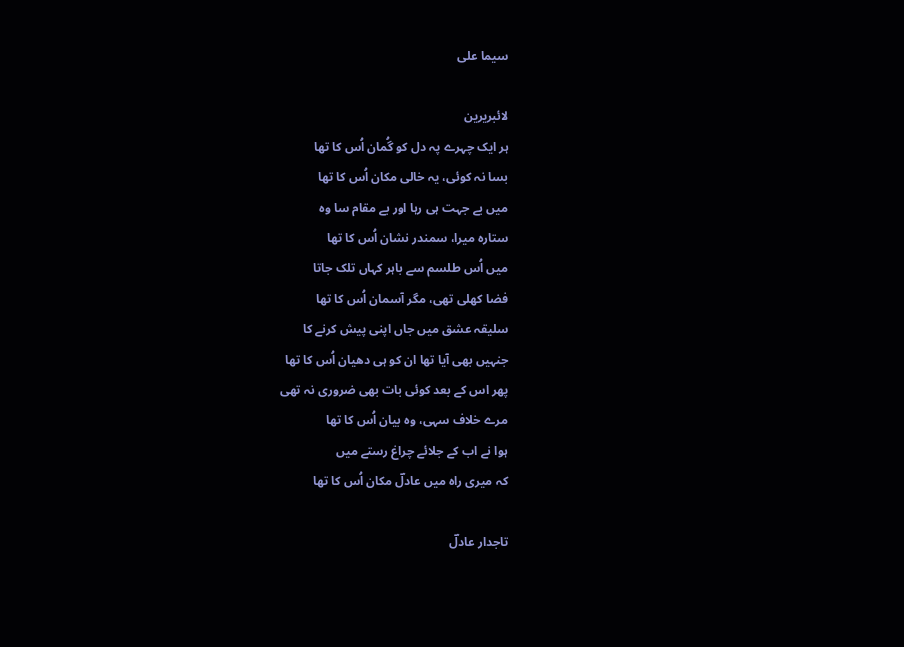سیما علی

لائبریرین
ہر ایک چہرے پہ دل کو گُمان اُس کا تھا
بسا نہ کوئی، یہ خالی مکان اُس کا تھا
میں بے جہت ہی رہا اور بے مقام سا وہ
ستارہ میرا، سمندر نشان اُس کا تھا
میں اُس طلسم سے باہر کہاں تلک جاتا
فضا کھلی تھی، مگر آسمان اُس کا تھا
سلیقہ عشق میں جاں اپنی پیش کرنے کا
جنہیں بھی آیا تھا ان کو ہی دھیان اُس کا تھا
پھر اس کے بعد کوئی بات بھی ضروری نہ تھی
مرے خلاف سہی، وہ بیان اُس کا تھا
ہوا نے اب کے جلائے چراغ رستے میں
کہ میری راہ میں عادلؔ مکان اُس کا تھا

تاجدار عادلؔ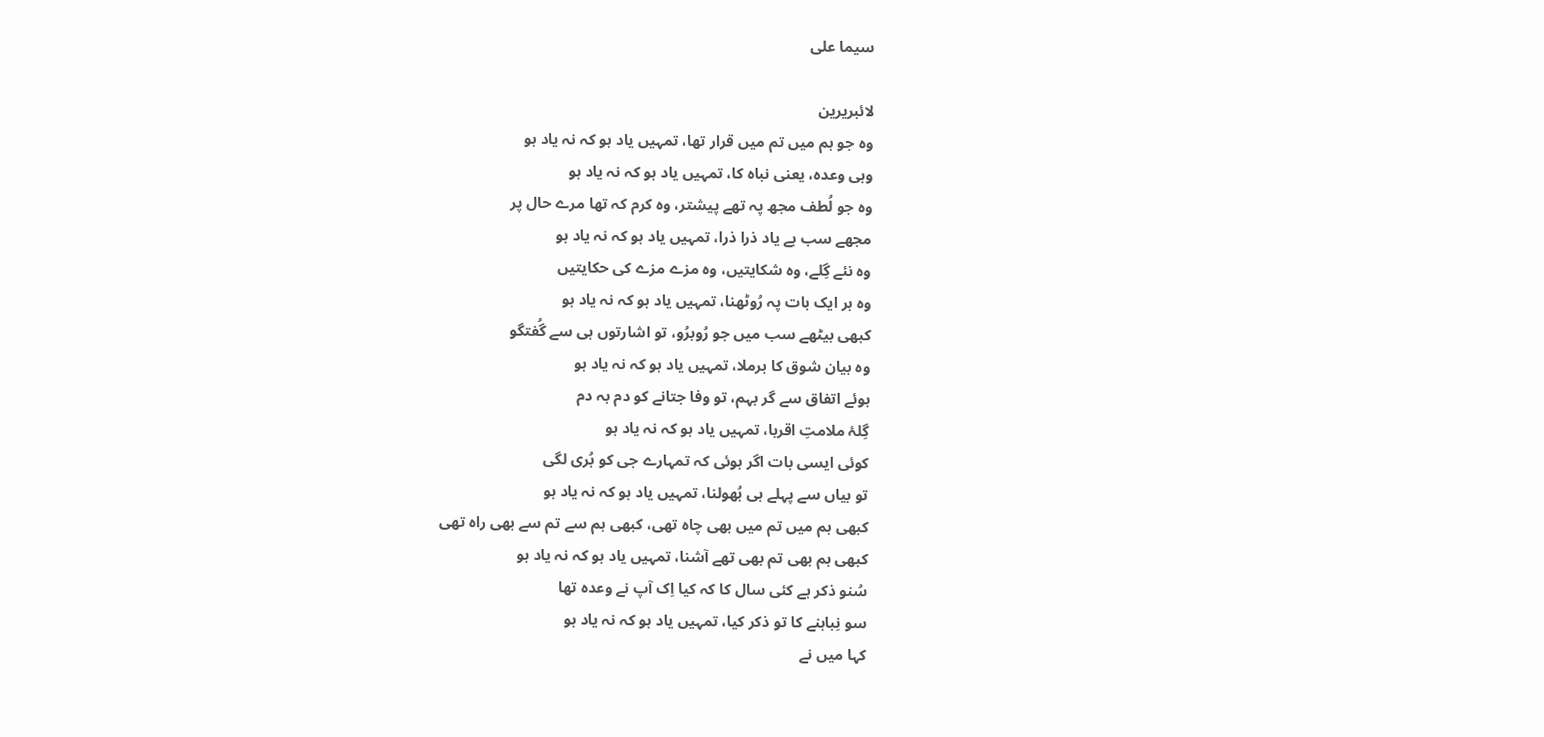سیما علی

لائبریرین
وہ جو ہم میں تم میں قرار تھا، تمہیں یاد ہو کہ نہ یاد ہو
وہی وعدہ، یعنی نباہ کا، تمہیں یاد ہو کہ نہ یاد ہو
وہ جو لُطف مجھ پہ تھے پیشتر، وہ کرم کہ تھا مرے حال پر
مجھے سب ہے یاد ذرا ذرا، تمہیں یاد ہو کہ نہ یاد ہو
وہ نئے گِلے، وہ شکایتیں، وہ مزے مزے کی حکایتیں
وہ ہر ایک بات پہ رُوٹھنا، تمہیں یاد ہو کہ نہ یاد ہو
کبھی بیٹھے سب میں جو رُوبرُو، تو اشارتوں ہی سے گُفتگو
وہ بیان شوق کا برملا، تمہیں یاد ہو کہ نہ یاد ہو
ہوئے اتفاق سے گر بہم، تو وفا جتانے کو دم بہ دم
گِلۂ ملامتِ اقربا، تمہیں یاد ہو کہ نہ یاد ہو
کوئی ایسی بات اگر ہوئی کہ تمہارے جی کو بُری لگی
تو بیاں سے پہلے ہی بُھولنا، تمہیں یاد ہو کہ نہ یاد ہو
کبھی ہم میں تم میں بھی چاہ تھی، کبھی ہم سے تم سے بھی راہ تھی
کبھی ہم بھی تم بھی تھے آشنا، تمہیں یاد ہو کہ نہ یاد ہو
سُنو ذکر ہے کئی سال کا کہ کیا اِک آپ نے وعدہ تھا
سو نِباہنے کا تو ذکر کیا، تمہیں یاد ہو کہ نہ یاد ہو
کہا میں نے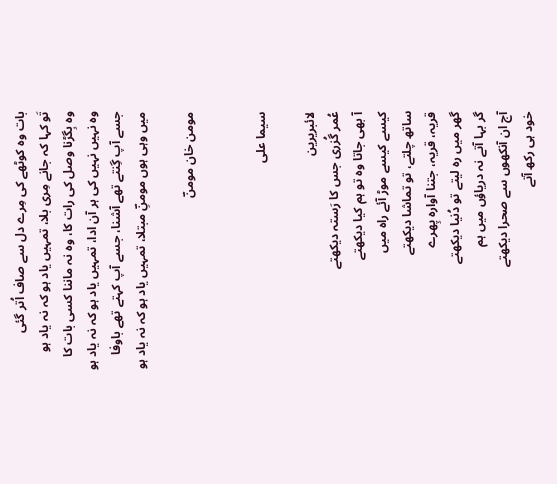بات وہ کوٹھے کی مِرے دل سے صاف اُتر گئی
تَو کہا کہ جانے مِری بلا، تمہیں یاد ہو کہ نہ یاد ہو
وہ بِگڑنا وصل کی رات کا، وہ نہ ماننا کسی بات کا
وہ نہیں نہیں کی ہر آن ادا، تمہیں یاد ہو کہ نہ یاد ہو
جسے آپ گِنتے تھے آشنا، جسے آپ کہتے تھے باوفا
میں وہی ہوں مومنِؔ مبتلا، تمہیں یاد ہو کہ نہ یاد ہو

مومن خان مومنؔ


سیما علی

لائبریرین
عُمر گُزری جس کا رَستہ دیکھتے
آ بھی جاتا وہ تو ہم کیا دیکھتے
کیسے کیسے موڑ آئے راہ میں
ساتھ چلتے، تو تماشا دیکھتے
قریہ، قریہ، جتنا آوارہ پِھرے
گھر میں رہ لیتے تو دُنیا دیکھتے
گر بہا آتے نہ دریاؤں میں ہم
آج ان آنکھوں سے صحرا دیکھتے
خود ہی رکھ آتے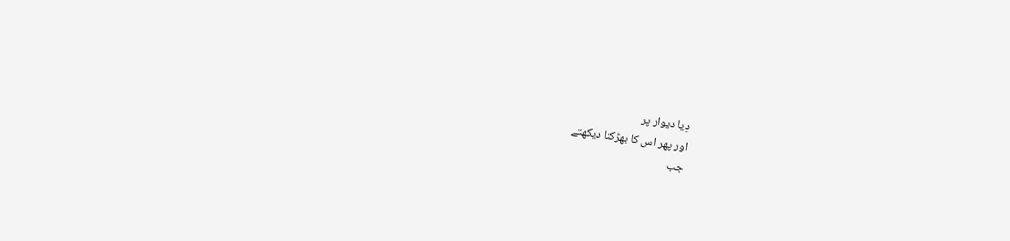دِیا دیوار پر
اور پھر اس کا بھڑکنا دیکھتے
جب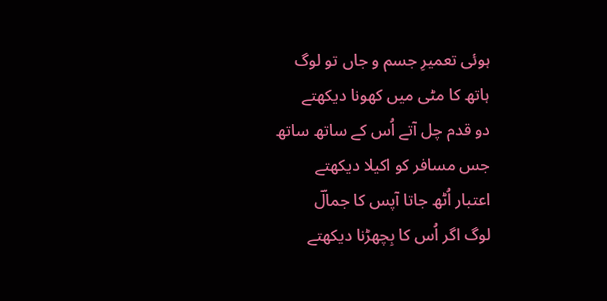ہوئی تعمیرِ جسم و جاں تو لوگ
ہاتھ کا مٹی میں کھونا دیکھتے
دو قدم چل آتے اُس کے ساتھ ساتھ
جس مسافر کو اکیلا دیکھتے
اعتبار اُٹھ جاتا آپس کا جمالؔ
لوگ اگر اُس کا بِچھڑنا دیکھتے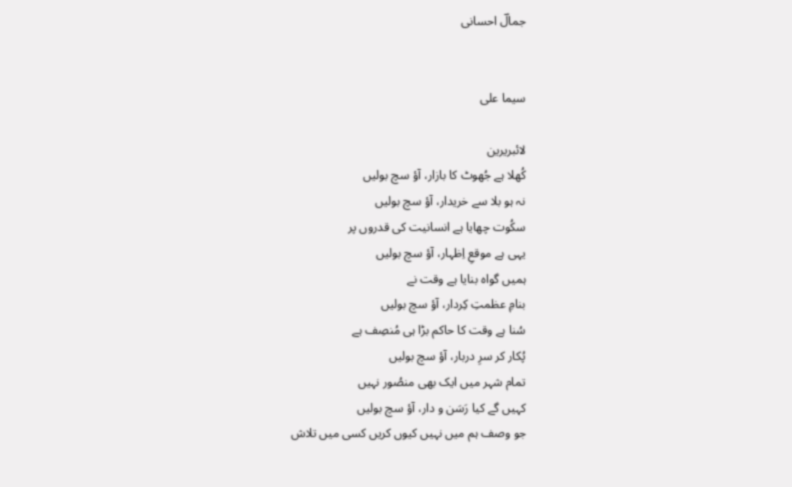جمالؔ احسانی


سیما علی

لائبریرین
کُھلا ہے جُھوٹ کا بازار، آؤ سچ بولیں
نہ ہو بلا سے خریدار، آؤ سچ بولیں
سکُوت چھایا ہے انسانیت کی قدروں پر
یہی ہے موقعِ اِظہار، آؤ سچ بولیں
ہمیں گواہ بنایا ہے وقت نے
بنامِ عظمتِ کِردار، آؤ سچ بولیں
سُنا ہے وقت کا حاکم بڑا ہی مُنصِف ہے
پُکار کر سرِ دربار، آؤ سچ بولیں
تمام شہر میں ایک بھی منصُور نہیں
کہیں گے کیا رَسَن و دار، آؤ سچ بولیں
جو وصف ہم میں نہیں کیوں کریں کسی میں تلاش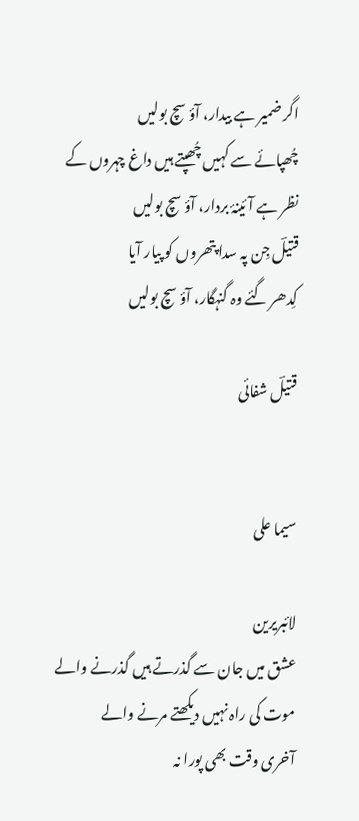اگر ضمیر ہے بیدار، آؤ سچ بولیں
چُھپائے سے کہیں چُھپتے ہیں داغ چہروں کے
نظر ہے آئینۂ بردار، آؤ سچ بولیں
قتیلؔ جِن پہ سدا پتھروں کو پیار آیا
کِدھر گئے وہ گنہگار، آؤ سچ بولیں

قتیلؔ شفائی


سیما علی

لائبریرین
عشق میں جان سے گذرتے ہیں گذرنے والے
موت کی راہ نہیں دیکھتے مرنے والے
آخری وقت بھی پورا نہ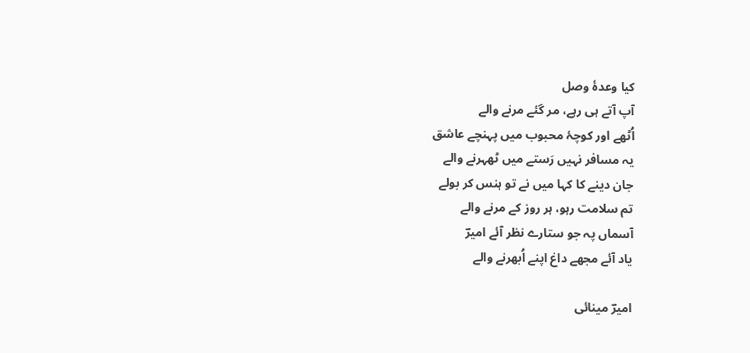کیا وعدۂ وصل
آپ آتے ہی رہے، مر گئے مرنے والے
اُٹھے اور کوچۂ محبوب میں پہنچے عاشق
یہ مسافر نہیں رَستے میں ٹھہرنے والے
جان دینے کا کہا میں نے تو ہنس کر بولے
تم سلامت رہو، ہر روز کے مرنے والے
آسماں پہ جو ستارے نظر آئے امیرؔ
یاد آئے مجھے داغ اپنے اُبھرنے والے

امیرؔ مینائی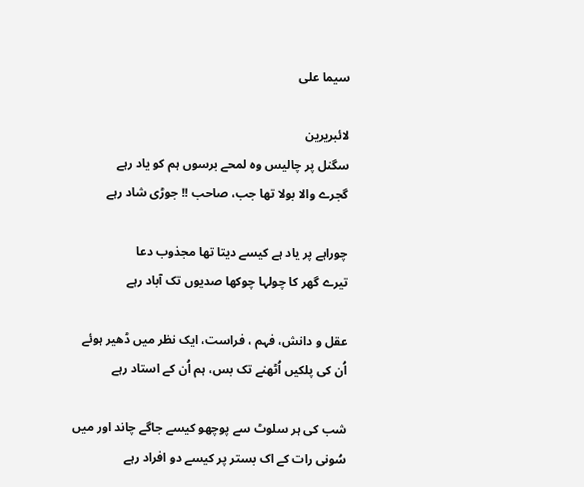سیما علی

لائبریرین
سگنل پر چالیس وہ لمحے برسوں ہم کو یاد رہے
گجرے والا بولا تھا جب، صاحب !! جوڑی شاد رہے

چوراہے پر یاد ہے کیسے دیتا تھا مجذوب دعا
تیرے گھر کا چولہا چوکھا صدیوں تک آباد رہے

عقل و دانش، فہم ، فراست، ایک نظر میں ڈھیر ہوئے
اُن کی پلکیں اُٹھنے تک بس، ہم اُن کے استاد رہے

شب کی ہر سلوٹ سے پوچھو کیسے جاگے چاند اور میں
سُونی رات کے اک بستر پر کیسے دو افراد رہے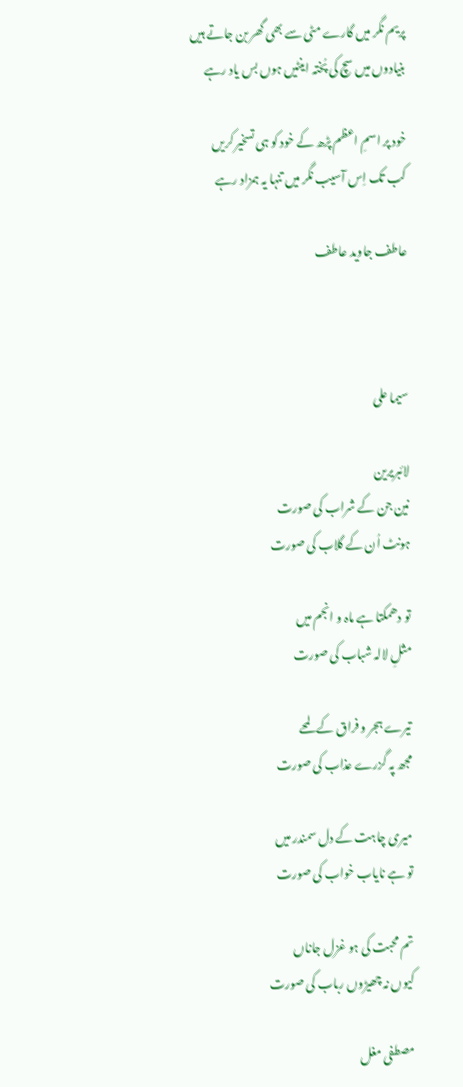پریم نگر میں گارے مٹی سے بھی گھر بن جاتے ہیں
بنیادوں میں سچ کی پُختہ اینٹیں ہوں بس یاد رہے

خود پر اسمِ اعظم پڑھ کے خود کو ہی تسخیر کریں
کب تک اِس آسیب نگر میں تنہا یہ ہمزاد رہے

عاطف جاوید عاطف



سیما علی

لائبریرین
نین جن کے شراب کی صورت
ہونٹ اُن کے گلاب کی صورت

تو دھمکتا ہے ماہ و انجم میں
مثلِ لالہ شباب کی صورت

تیرے ہجر و فراق کے لمحے
مجھ پہ گزرے عذاب کی صورت

میری چاہت کے دل سمندر میں
تو ہے نایاب خواب کی صورت

تم محبت کی ہو غزل جاناں
کیوں نہ چھیڑوں رباب کی صورت

مصطفی مغل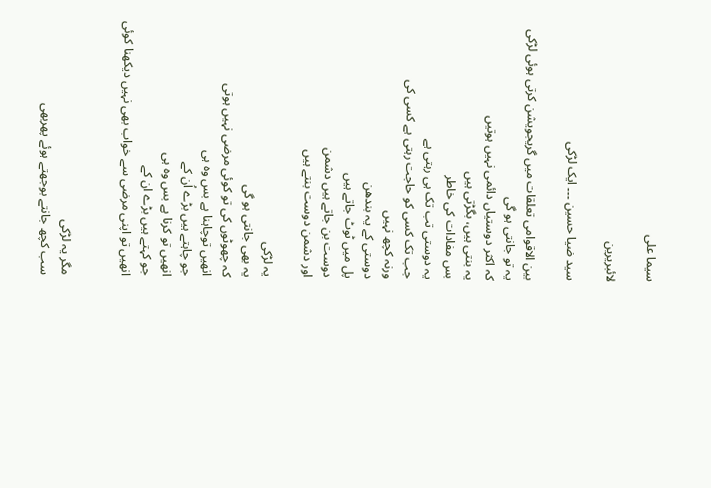سیما علی

لائبریرین

سید ضیا حسین ۔۔۔ ایک لڑکی

بین الاقوامی تعلقات میں گریجویشن کرتی ہوئی لڑکی
یہ تو جانتی ہو گی
کہ اکثر دوستیاں دائمی نہیں ہوتیں
یہ بنتی ہیں، بگڑتی ہیں
بس مفادات کی خاطر
یہ دوستی تب تک ہی رہتی ہے
جب تک کسی کو حاجت رہتی ہے کسی کی
ورنہ کچھ نہیں
دوستی کے یہ بندھن
پل میں ٹوٹ جاتے ہیں
دوست بن جاتے ہیں دشمن
اور دشمن دوست بنتے ہیں

یہ لڑکی
یہ بھی جانتی ہو گی
کہ چھوٹوں کی تو کوئی مرضی نہیں ہوتی
انھیں توچاہنا ہے بس وہ ہی
جو چاہتے ہیں بڑے اُن کے
انھیں تو کرنا ہے بس وہ ہی
جو کہتے ہیں بڑے ان کے
انھیں تو اپنی مرضی سے خواب بھی نہیں دیکھنا کوئی


مگر یہ لڑکی
سب کچھ جانتے بوجھتے ہوئے پھربھی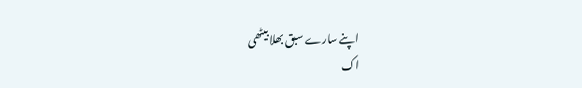اپنے سارے سبق بھلا بیٹھی
اک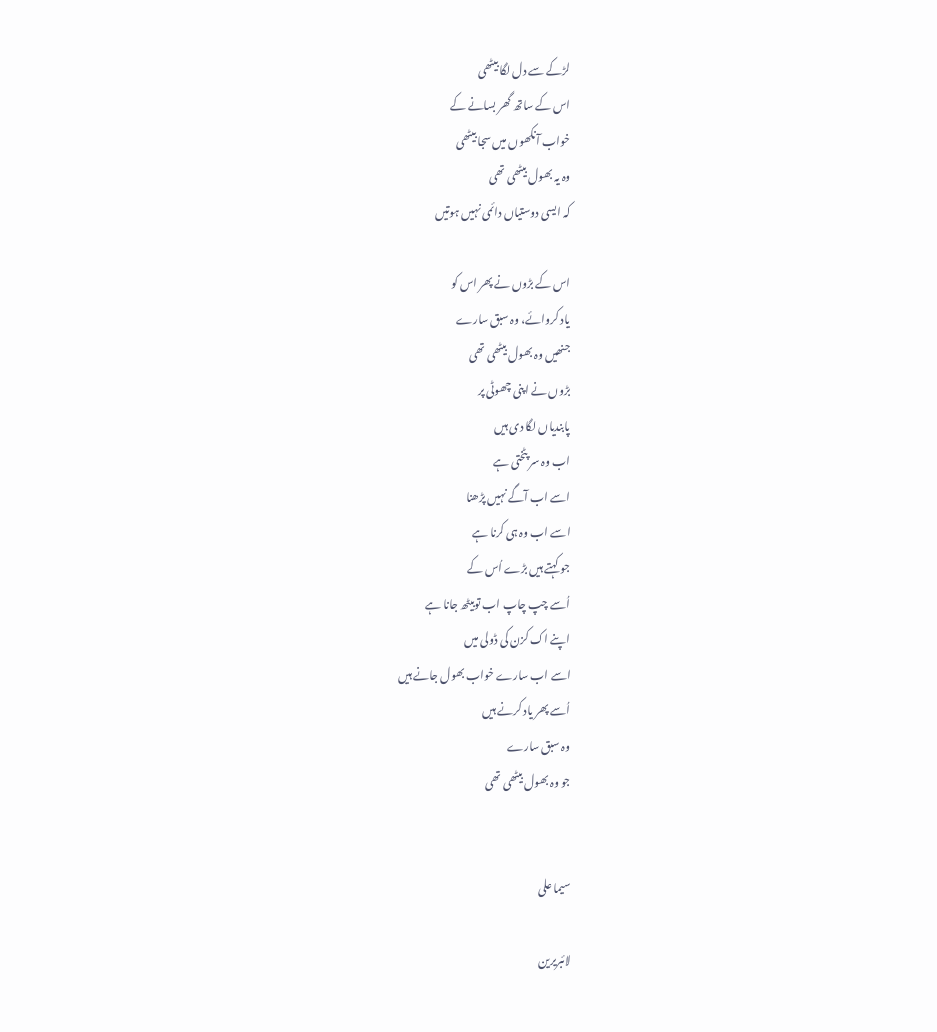لڑکے سے دل لگا بیٹھی
اس کے ساتھ گھر بسانے کے
خواب آنکھوں میں سجا بیٹھی
وہ یہ بھول بیٹھی تھی
کہ ایسی دوستیاں دائمی نہیں ہوتیں

اس کے بڑوں نے پھر اس کو
یاد کروائے، وہ سبق سارے
جنھیں وہ بھول بیٹھی تھی
بڑوں نے اپنی چھوٹی پر
پابندیاں لگا دی ہیں
اب وہ سر پٹختی ہے
اسے اب آگے نہیں پڑھنا
اسے اب وہ ہی کرنا ہے
جو کہتے ہیں بڑے اُس کے
اُسے چپ چاپ اب توبیٹھ جانا ہے
اپنے اک کزن کی ڈولی میں
اسے اب سارے خواب بھول جانے ہیں
اُسے پھر یاد کرنے ہیں
وہ سبق سارے
جو وہ بھول بیٹھی تھی


سیما علی

لائبریرین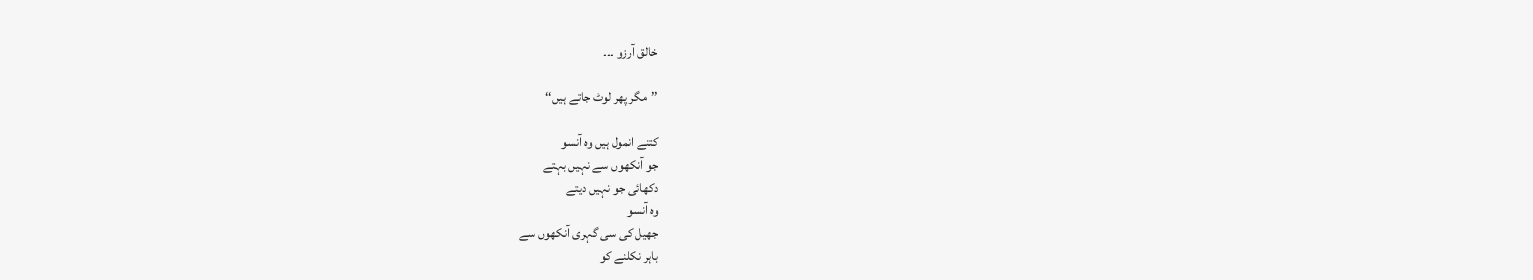خالق آرزو ۔۔۔

’’مگر پھر لوٹ جاتے ہیں‘‘

کتنے انمول ہیں وہ آنسو
جو آنکھوں سے نہیں بہتے
دکھائی جو نہیں دیتے
وہ آنسو
جھیل کی سی گہری آنکھوں سے
باہر نکلنے کو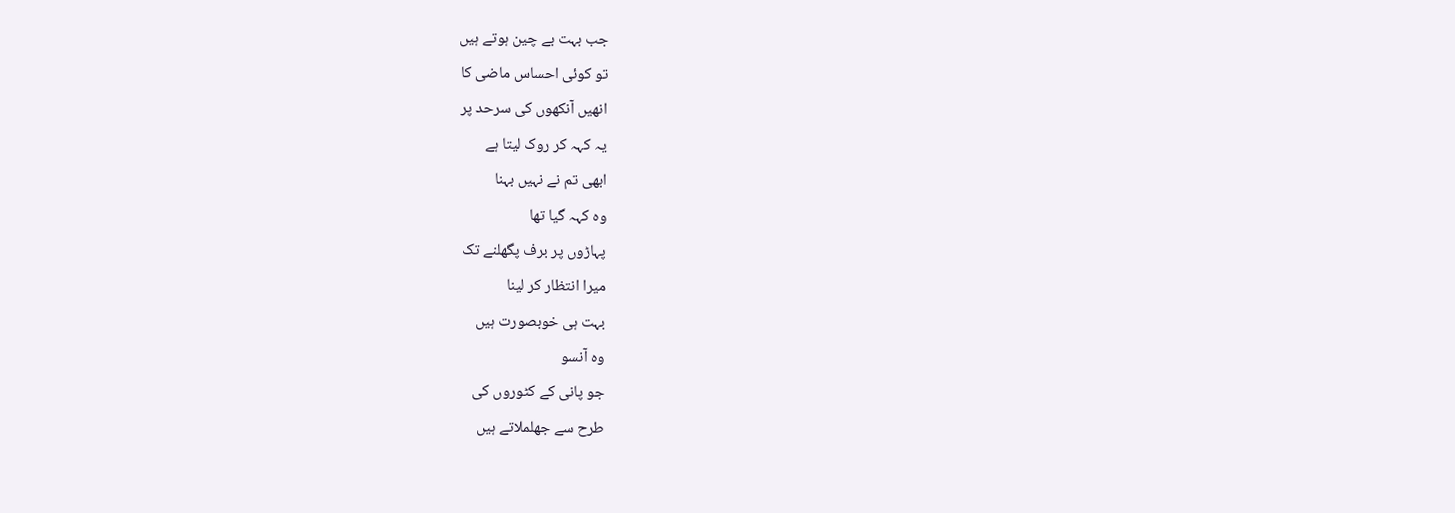جب بہت بے چین ہوتے ہیں
تو کوئی احساس ماضی کا
انھیں آنکھوں کی سرحد پر
یہ کہہ کر روک لیتا ہے
ابھی تم نے نہیں بہنا
وہ کہہ گیا تھا
پہاڑوں پر برف پگھلنے تک
میرا انتظار کر لینا
بہت ہی خوبصورت ہیں
وہ آنسو
جو پانی کے کٹوروں کی
طرح سے جھلملاتے ہیں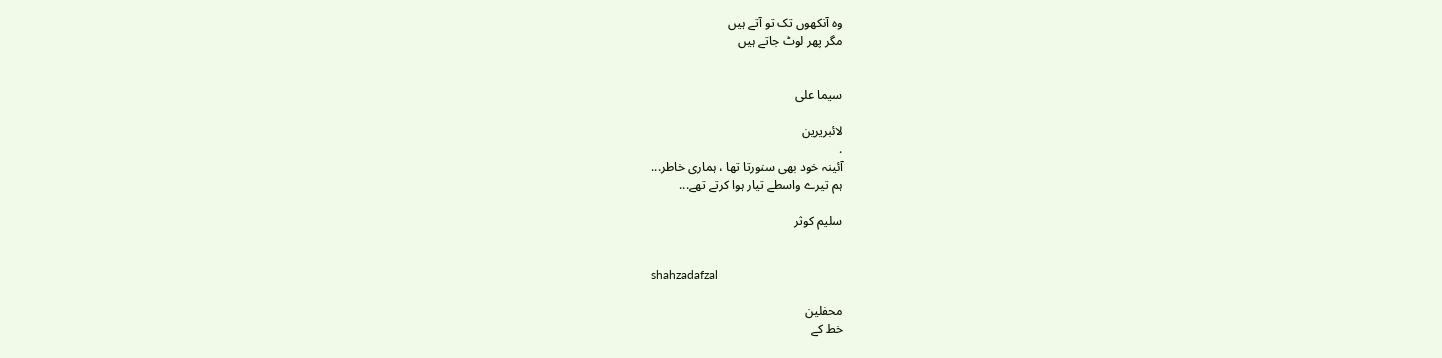وہ آنکھوں تک تو آتے ہیں
مگر پھر لوٹ جاتے ہیں


سیما علی

لائبریرین
.
آئینہ خود بھی سنورتا تھا ، ہماری خاطر...
ہم تیرے واسطے تیار ہوا کرتے تھے...

سلیم کوثر


shahzadafzal

محفلین
خط کے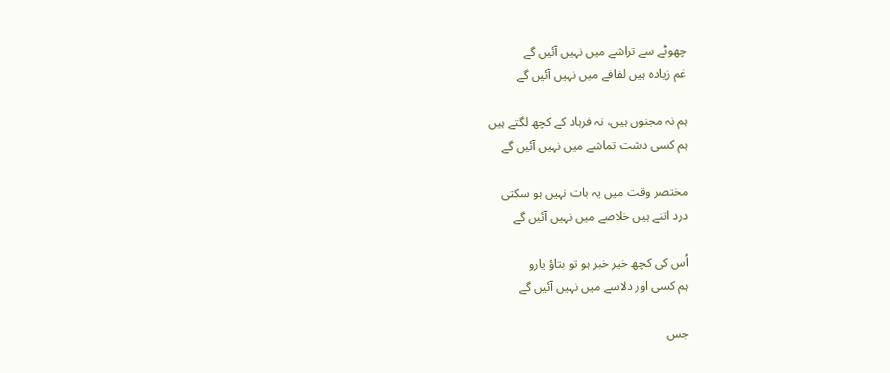چھوٹے سے تراشے میں نہیں آئیں گے
غم زیادہ ہیں لفافے میں نہیں آئیں گے

ہم نہ مجنوں ہیں، نہ فرہاد کے کچھ لگتے ہیں
ہم کسی دشت تماشے میں نہیں آئیں گے

مختصر وقت میں یہ بات نہیں ہو سکتی
درد اتنے ہیں خلاصے میں نہیں آئیں گے

اُس کی کچھ خیر خبر ہو تو بتاؤ یارو
ہم کسی اور دلاسے میں نہیں آئیں گے

جس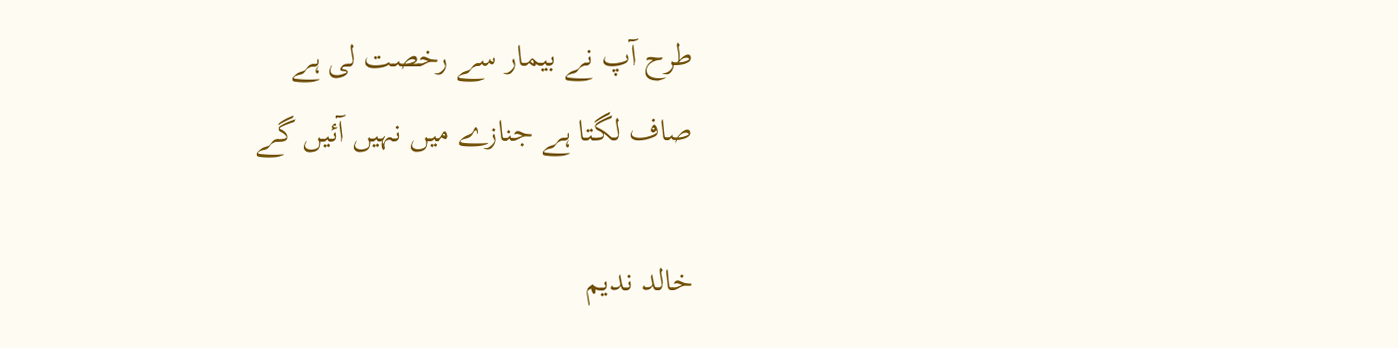طرح آپ نے بیمار سے رخصت لی ہے
صاف لگتا ہے جنازے میں نہیں آئیں گے

خالد ندیم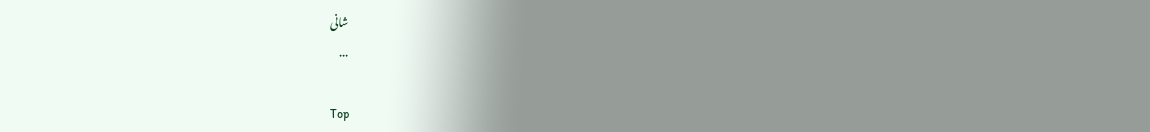شانی
...

Top